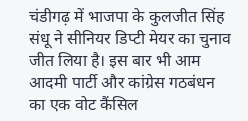चंडीगढ़ में भाजपा के कुलजीत सिंह संधू ने सीनियर डिप्टी मेयर का चुनाव जीत लिया है। इस बार भी आम आदमी पार्टी और कांग्रेस गठबंधन का एक वोट कैंसिल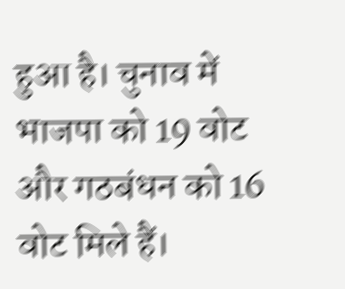हुआ है। चुनाव में भाजपा को 19 वोट और गठबंधन को 16 वोट मिले हैं।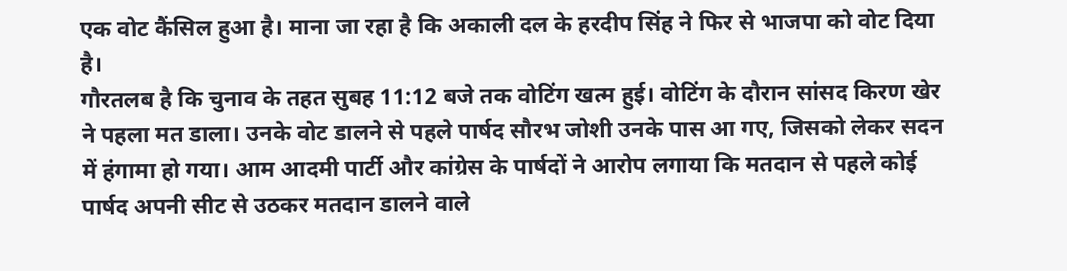एक वोट कैंसिल हुआ है। माना जा रहा है कि अकाली दल के हरदीप सिंह ने फिर से भाजपा को वोट दिया है।
गौरतलब है कि चुनाव के तहत सुबह 11:12 बजे तक वोटिंग खत्म हुई। वोटिंग के दौरान सांसद किरण खेर ने पहला मत डाला। उनके वोट डालने से पहले पार्षद सौरभ जोशी उनके पास आ गए, जिसको लेकर सदन में हंगामा हो गया। आम आदमी पार्टी और कांग्रेस के पार्षदों ने आरोप लगाया कि मतदान से पहले कोई पार्षद अपनी सीट से उठकर मतदान डालने वाले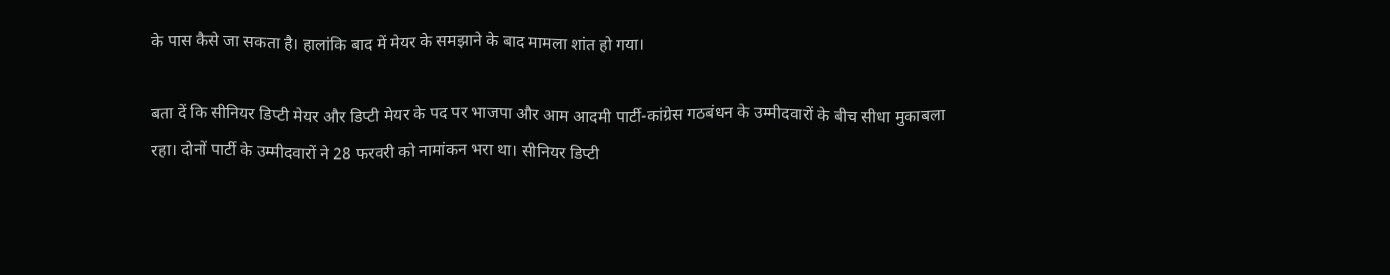के पास कैसे जा सकता है। हालांकि बाद में मेयर के समझाने के बाद मामला शांत हो गया।

बता दें कि सीनियर डिप्टी मेयर और डिप्टी मेयर के पद पर भाजपा और आम आदमी पार्टी-कांग्रेस गठबंधन के उम्मीदवारों के बीच सीधा मुकाबला रहा। दोनों पार्टी के उम्मीदवारों ने 28 फरवरी को नामांकन भरा था। सीनियर डिप्टी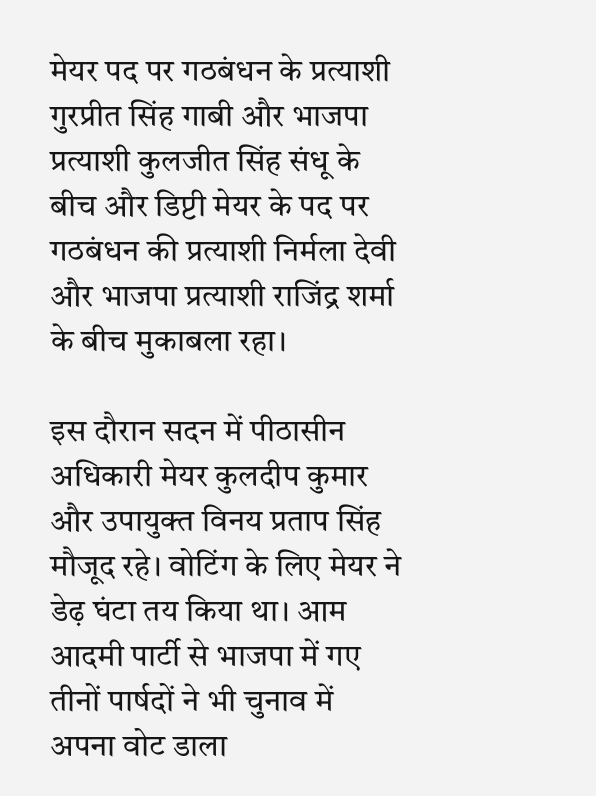मेयर पद पर गठबंधन के प्रत्याशी गुरप्रीत सिंह गाबी और भाजपा प्रत्याशी कुलजीत सिंह संधू के बीच और डिप्टी मेयर के पद पर गठबंधन की प्रत्याशी निर्मला देवी और भाजपा प्रत्याशी राजिंद्र शर्मा के बीच मुकाबला रहा।

इस दौरान सदन में पीठासीन अधिकारी मेयर कुलदीप कुमार और उपायुक्त विनय प्रताप सिंह मौजूद रहे। वोटिंग के लिए मेयर ने डेढ़ घंटा तय किया था। आम आदमी पार्टी से भाजपा में गए तीनों पार्षदों ने भी चुनाव में अपना वोट डाला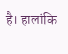है। हालांकि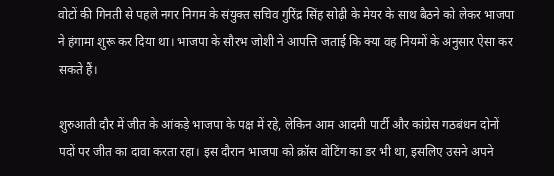वोटों की गिनती से पहले नगर निगम के संयुक्त सचिव गुरिंद्र सिंह सोढ़ी के मेयर के साथ बैठने को लेकर भाजपा ने हंगामा शुरू कर दिया था। भाजपा के सौरभ जोशी ने आपत्ति जताई कि क्या वह नियमों के अनुसार ऐसा कर सकते हैं।

शुरुआती दौर में जीत के आंकड़े भाजपा के पक्ष में रहे, लेकिन आम आदमी पार्टी और कांग्रेस गठबंधन दोनों पदों पर जीत का दावा करता रहा। इस दौरान भाजपा को क्रॉस वोटिंग का डर भी था, इसलिए उसने अपने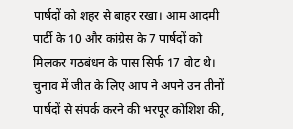पार्षदों को शहर से बाहर रखा। आम आदमी पार्टी के 10 और कांग्रेस के 7 पार्षदों को मिलकर गठबंधन के पास सिर्फ 17 वोट थे। चुनाव में जीत के लिए आप ने अपने उन तीनों पार्षदों से संपर्क करने की भरपूर कोशिश की,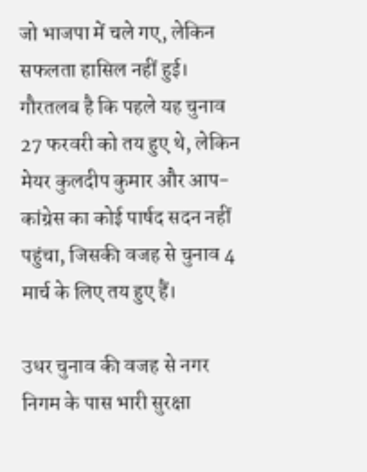जो भाजपा में चले गए, लेकिन सफलता हासिल नहीं हुई। गौरतलब है कि पहले यह चुनाव 27 फरवरी को तय हुए थे, लेकिन मेयर कुलदीप कुमार और आप-कांग्रेस का कोई पार्षद सदन नहीं पहुंचा, जिसकी वजह से चुनाव 4 मार्च के लिए तय हुए हैं।

उधर चुनाव की वजह से नगर निगम के पास भारी सुरक्षा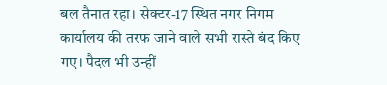बल तैनात रहा। सेक्टर-17 स्थित नगर निगम कार्यालय की तरफ जाने वाले सभी रास्ते बंद किए गए। पैदल भी उन्हीं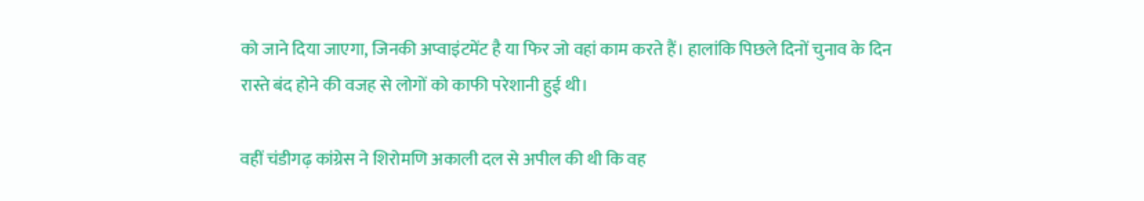को जाने दिया जाएगा, जिनकी अप्वाइंटमेंट है या फिर जो वहां काम करते हैं। हालांकि पिछले दिनों चुनाव के दिन रास्ते बंद होने की वजह से लोगों को काफी परेशानी हुई थी।

वहीं चंडीगढ़ कांग्रेस ने शिरोमणि अकाली दल से अपील की थी कि वह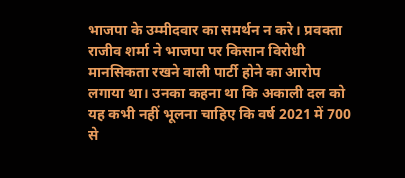भाजपा के उम्मीदवार का समर्थन न करे। प्रवक्ता राजीव शर्मा ने भाजपा पर किसान विरोधी मानसिकता रखने वाली पार्टी होने का आरोप लगाया था। उनका कहना था कि अकाली दल को यह कभी नहीं भूलना चाहिए कि वर्ष 2021 में 700 से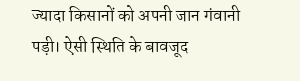ज्यादा किसानों को अपनी जान गंवानी पड़ी। ऐसी स्थिति के बावजूद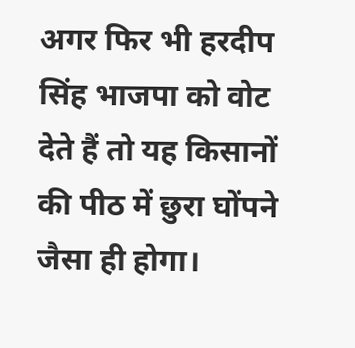अगर फिर भी हरदीप सिंह भाजपा को वोट देते हैं तो यह किसानों की पीठ में छुरा घोंपने जैसा ही होगा।